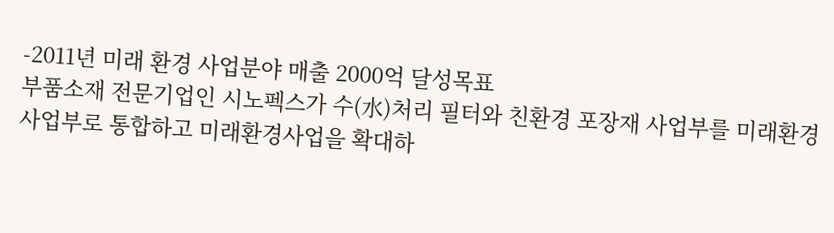-2011년 미래 환경 사업분야 매출 2000억 달성목표
부품소재 전문기업인 시노펙스가 수(水)처리 필터와 친환경 포장재 사업부를 미래환경사업부로 통합하고 미래환경사업을 확대하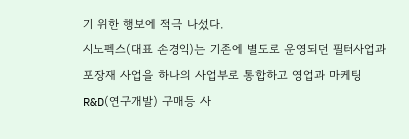기 위한 행보에 적극 나섰다.
시노펙스(대표 손경익)는 기존에 별도로 운영되던 필터사업과 포장재 사업을 하나의 사업부로 통합하고 영업과 마케팅 R&D(연구개발) 구매등 사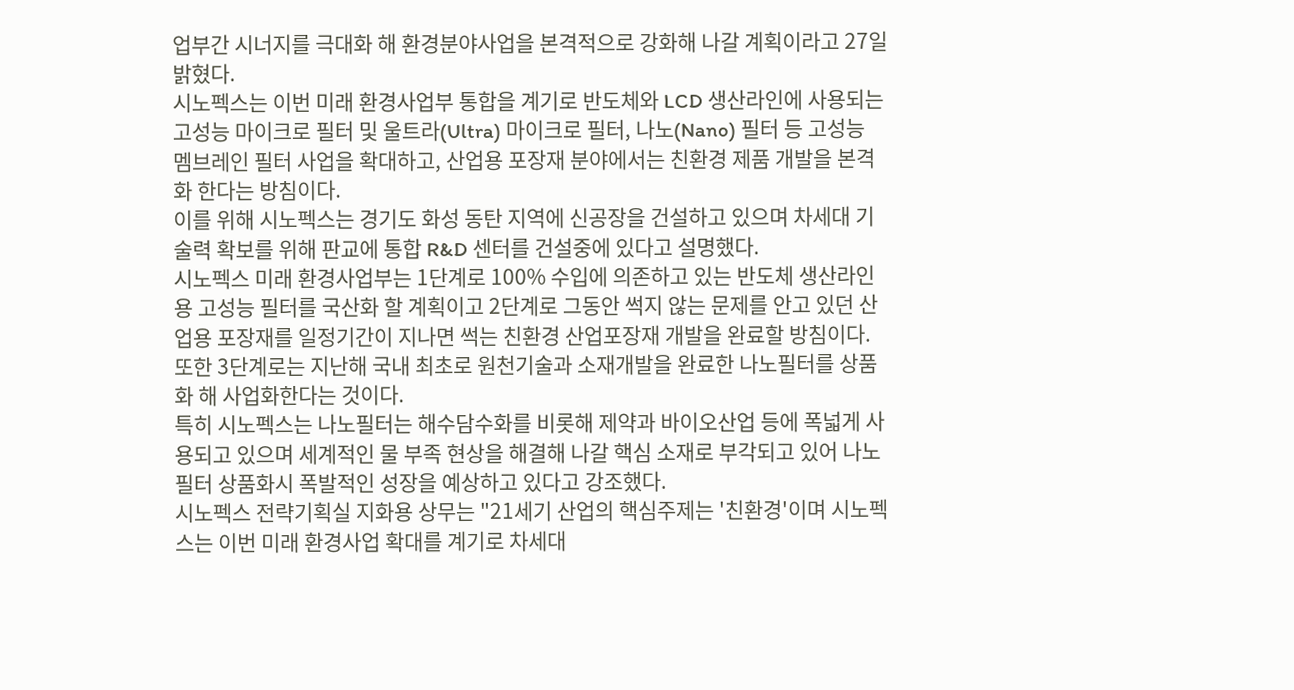업부간 시너지를 극대화 해 환경분야사업을 본격적으로 강화해 나갈 계획이라고 27일 밝혔다.
시노펙스는 이번 미래 환경사업부 통합을 계기로 반도체와 LCD 생산라인에 사용되는 고성능 마이크로 필터 및 울트라(Ultra) 마이크로 필터, 나노(Nano) 필터 등 고성능 멤브레인 필터 사업을 확대하고, 산업용 포장재 분야에서는 친환경 제품 개발을 본격화 한다는 방침이다.
이를 위해 시노펙스는 경기도 화성 동탄 지역에 신공장을 건설하고 있으며 차세대 기술력 확보를 위해 판교에 통합 R&D 센터를 건설중에 있다고 설명했다.
시노펙스 미래 환경사업부는 1단계로 100% 수입에 의존하고 있는 반도체 생산라인용 고성능 필터를 국산화 할 계획이고 2단계로 그동안 썩지 않는 문제를 안고 있던 산업용 포장재를 일정기간이 지나면 썩는 친환경 산업포장재 개발을 완료할 방침이다.
또한 3단계로는 지난해 국내 최초로 원천기술과 소재개발을 완료한 나노필터를 상품화 해 사업화한다는 것이다.
특히 시노펙스는 나노필터는 해수담수화를 비롯해 제약과 바이오산업 등에 폭넓게 사용되고 있으며 세계적인 물 부족 현상을 해결해 나갈 핵심 소재로 부각되고 있어 나노필터 상품화시 폭발적인 성장을 예상하고 있다고 강조했다.
시노펙스 전략기획실 지화용 상무는 "21세기 산업의 핵심주제는 '친환경'이며 시노펙스는 이번 미래 환경사업 확대를 계기로 차세대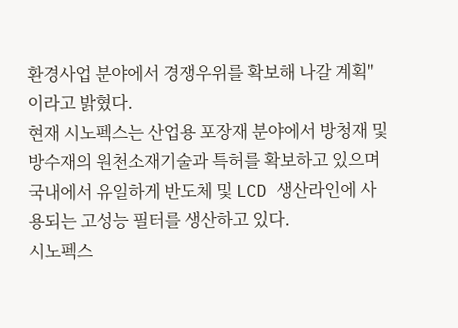환경사업 분야에서 경쟁우위를 확보해 나갈 계획"이라고 밝혔다.
현재 시노펙스는 산업용 포장재 분야에서 방청재 및 방수재의 원천소재기술과 특허를 확보하고 있으며 국내에서 유일하게 반도체 및 LCD 생산라인에 사용되는 고성능 필터를 생산하고 있다.
시노펙스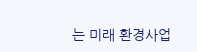는 미래 환경사업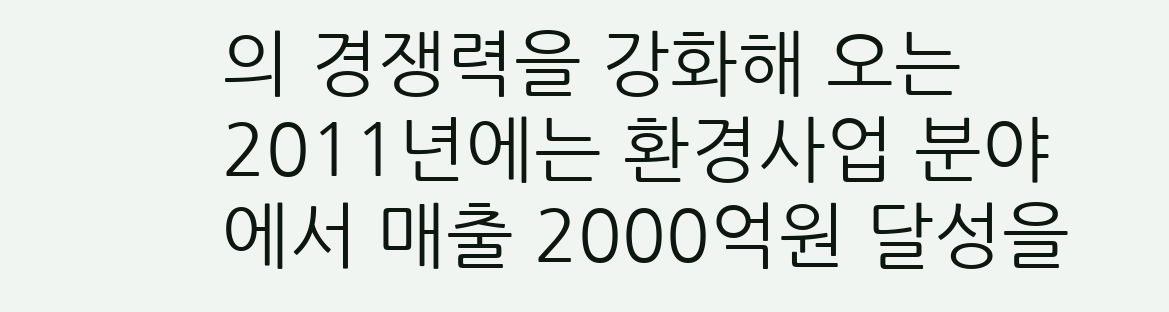의 경쟁력을 강화해 오는 2011년에는 환경사업 분야에서 매출 2000억원 달성을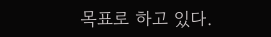목표로 하고 있다.